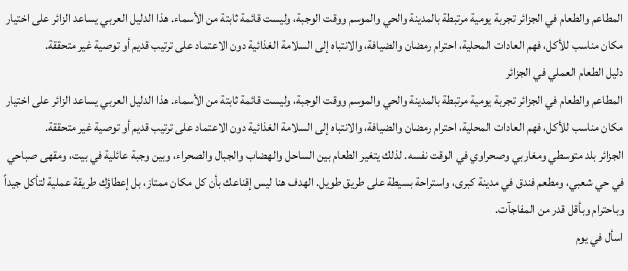المطاعم والطعام في الجزائر تجربة يومية مرتبطة بالمدينة والحي والموسم ووقت الوجبة، وليست قائمة ثابتة من الأسماء. هذا الدليل العربي يساعد الزائر على اختيار مكان مناسب للأكل، فهم العادات المحلية، احترام رمضان والضيافة، والانتباه إلى السلامة الغذائية دون الاعتماد على ترتيب قديم أو توصية غير متحققة.
دليل الطعام العملي في الجزائر
المطاعم والطعام في الجزائر تجربة يومية مرتبطة بالمدينة والحي والموسم ووقت الوجبة، وليست قائمة ثابتة من الأسماء. هذا الدليل العربي يساعد الزائر على اختيار مكان مناسب للأكل، فهم العادات المحلية، احترام رمضان والضيافة، والانتباه إلى السلامة الغذائية دون الاعتماد على ترتيب قديم أو توصية غير متحققة.
الجزائر بلد متوسطي ومغاربي وصحراوي في الوقت نفسه. لذلك يتغير الطعام بين الساحل والهضاب والجبال والصحراء، وبين وجبة عائلية في بيت، ومقهى صباحي في حي شعبي، ومطعم فندق في مدينة كبرى، واستراحة بسيطة على طريق طويل. الهدف هنا ليس إقناعك بأن كل مكان ممتاز، بل إعطاؤك طريقة عملية لتأكل جيداً وباحترام وبأقل قدر من المفاجآت.
اسأل في يوم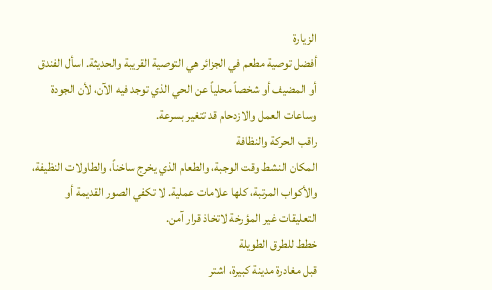الزيارة
أفضل توصية مطعم في الجزائر هي التوصية القريبة والحديثة. اسأل الفندق أو المضيف أو شخصاً محلياً عن الحي الذي توجد فيه الآن، لأن الجودة وساعات العمل والازدحام قد تتغير بسرعة.
راقب الحركة والنظافة
المكان النشط وقت الوجبة، والطعام الذي يخرج ساخناً، والطاولات النظيفة، والأكواب المرتبة، كلها علامات عملية. لا تكفي الصور القديمة أو التعليقات غير المؤرخة لاتخاذ قرار آمن.
خطط للطرق الطويلة
قبل مغادرة مدينة كبيرة، اشتر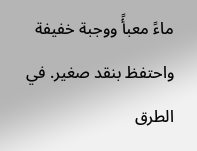ماءً معبأً ووجبة خفيفة واحتفظ بنقد صغير. في الطرق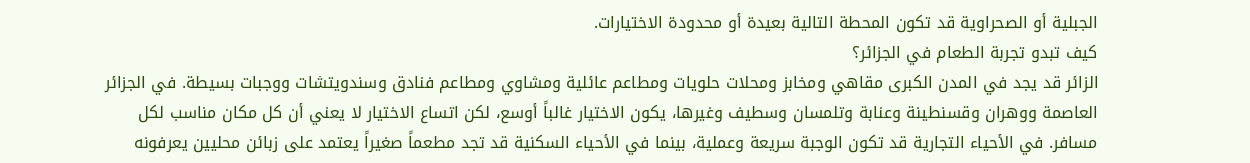الجبلية أو الصحراوية قد تكون المحطة التالية بعيدة أو محدودة الاختيارات.
كيف تبدو تجربة الطعام في الجزائر؟
الزائر قد يجد في المدن الكبرى مقاهي ومخابز ومحلات حلويات ومطاعم عائلية ومشاوي ومطاعم فنادق وسندويتشات ووجبات بسيطة. في الجزائر العاصمة ووهران وقسنطينة وعنابة وتلمسان وسطيف وغيرها، يكون الاختيار غالباً أوسع، لكن اتساع الاختيار لا يعني أن كل مكان مناسب لكل مسافر. في الأحياء التجارية قد تكون الوجبة سريعة وعملية، بينما في الأحياء السكنية قد تجد مطعماً صغيراً يعتمد على زبائن محليين يعرفونه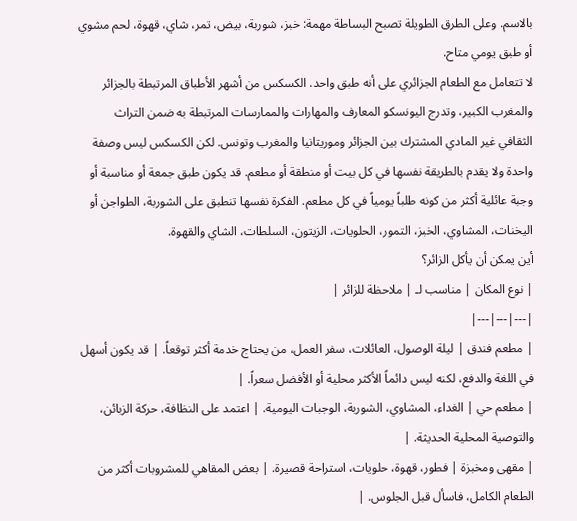بالاسم. وعلى الطرق الطويلة تصبح البساطة مهمة: خبز، شوربة، بيض، تمر، شاي، قهوة، لحم مشوي أو طبق يومي متاح.
لا تتعامل مع الطعام الجزائري على أنه طبق واحد. الكسكس من أشهر الأطباق المرتبطة بالجزائر والمغرب الكبير، وتدرج اليونسكو المعارف والمهارات والممارسات المرتبطة به ضمن التراث الثقافي غير المادي المشترك بين الجزائر وموريتانيا والمغرب وتونس. لكن الكسكس ليس وصفة واحدة ولا يقدم بالطريقة نفسها في كل بيت أو منطقة أو مطعم. قد يكون طبق جمعة أو مناسبة أو وجبة عائلية أكثر من كونه طلباً يومياً في كل مطعم. الفكرة نفسها تنطبق على الشوربة، الطواجن أو اليخنات، المشاوي، الخبز، التمور، الحلويات، الزيتون، السلطات، الشاي والقهوة.
أين يمكن أن يأكل الزائر؟
| نوع المكان | مناسب لـ | ملاحظة للزائر |
|---|---|---|
| مطعم فندق | ليلة الوصول، العائلات، سفر العمل، من يحتاج خدمة أكثر توقعاً. | قد يكون أسهل في اللغة والدفع، لكنه ليس دائماً الأكثر محلية أو الأفضل سعراً. |
| مطعم حي | الغداء، المشاوي، الشوربة، الوجبات اليومية. | اعتمد على النظافة، حركة الزبائن، والتوصية المحلية الحديثة. |
| مقهى ومخبزة | فطور، قهوة، حلويات، استراحة قصيرة. | بعض المقاهي للمشروبات أكثر من الطعام الكامل، فاسأل قبل الجلوس. |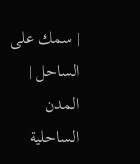| سمك على الساحل | المدن الساحلية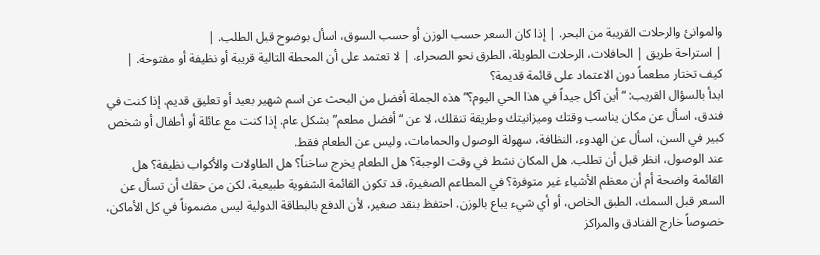والموانئ والرحلات القريبة من البحر. | إذا كان السعر حسب الوزن أو حسب السوق، اسأل بوضوح قبل الطلب. |
| استراحة طريق | الحافلات، الرحلات الطويلة، الطرق نحو الصحراء. | لا تعتمد على أن المحطة التالية قريبة أو نظيفة أو مفتوحة. |
كيف تختار مطعماً دون الاعتماد على قائمة قديمة؟
ابدأ بالسؤال القريب: “أين آكل جيداً في هذا الحي اليوم؟” هذه الجملة أفضل من البحث عن اسم شهير بعيد أو تعليق قديم. إذا كنت في فندق، اسأل عن مكان يناسب وقتك وميزانيتك وطريقة تنقلك، لا عن “أفضل مطعم” بشكل عام. إذا كنت مع عائلة أو أطفال أو شخص كبير في السن، اسأل عن الهدوء، النظافة، سهولة الوصول والحمامات، وليس عن الطعام فقط.
عند الوصول، انظر قبل أن تطلب. هل المكان نشط في وقت الوجبة؟ هل الطعام يخرج ساخناً؟ هل الطاولات والأكواب نظيفة؟ هل القائمة واضحة أم أن معظم الأشياء غير متوفرة؟ في المطاعم الصغيرة، قد تكون القائمة الشفوية طبيعية، لكن من حقك أن تسأل عن السعر قبل السمك، الطبق الخاص، أو أي شيء يباع بالوزن. احتفظ بنقد صغير، لأن الدفع بالبطاقة الدولية ليس مضموناً في كل الأماكن، خصوصاً خارج الفنادق والمراكز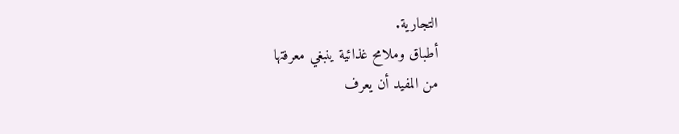التجارية.
أطباق وملامح غذائية ينبغي معرفتها
من المفيد أن يعرف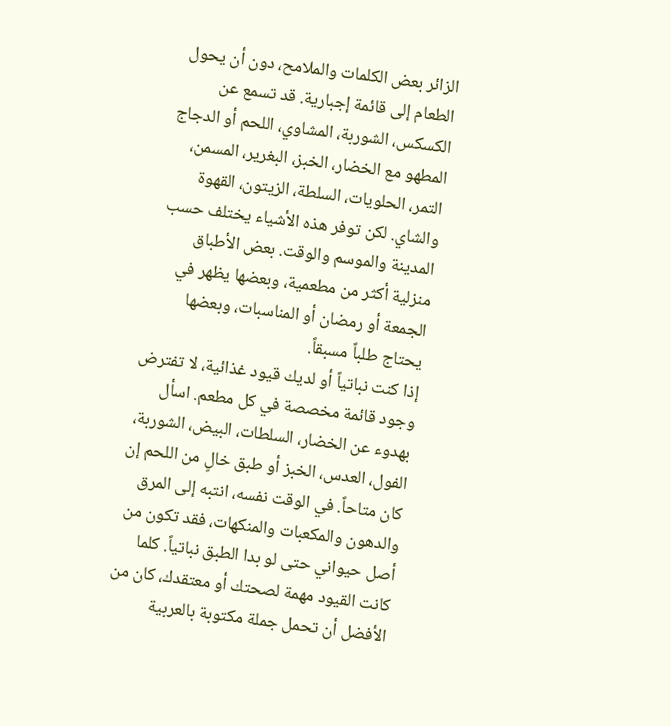الزائر بعض الكلمات والملامح، دون أن يحول الطعام إلى قائمة إجبارية. قد تسمع عن الكسكس، الشوربة، المشاوي، اللحم أو الدجاج المطهو مع الخضار، الخبز، البغرير، المسمن، التمر، الحلويات، السلطة، الزيتون، القهوة والشاي. لكن توفر هذه الأشياء يختلف حسب المدينة والموسم والوقت. بعض الأطباق منزلية أكثر من مطعمية، وبعضها يظهر في الجمعة أو رمضان أو المناسبات، وبعضها يحتاج طلباً مسبقاً.
إذا كنت نباتياً أو لديك قيود غذائية، لا تفترض وجود قائمة مخصصة في كل مطعم. اسأل بهدوء عن الخضار، السلطات، البيض، الشوربة، الفول، العدس، الخبز أو طبق خالٍ من اللحم إن كان متاحاً. في الوقت نفسه، انتبه إلى المرق والدهون والمكعبات والمنكهات، فقد تكون من أصل حيواني حتى لو بدا الطبق نباتياً. كلما كانت القيود مهمة لصحتك أو معتقدك، كان من الأفضل أن تحمل جملة مكتوبة بالعربية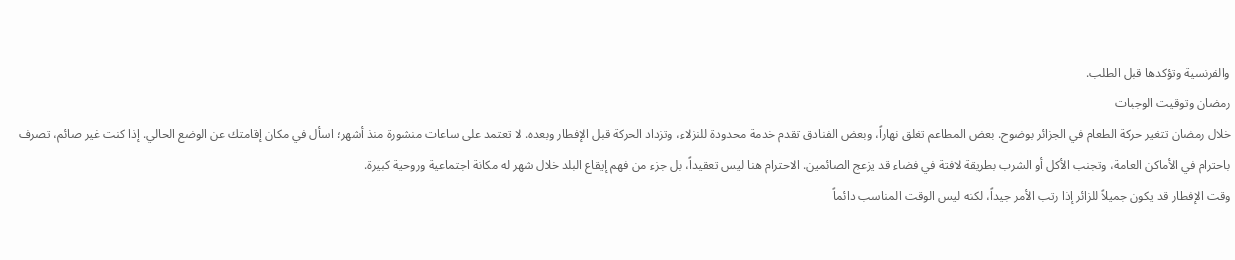والفرنسية وتؤكدها قبل الطلب.
رمضان وتوقيت الوجبات
خلال رمضان تتغير حركة الطعام في الجزائر بوضوح. بعض المطاعم تغلق نهاراً، وبعض الفنادق تقدم خدمة محدودة للنزلاء، وتزداد الحركة قبل الإفطار وبعده. لا تعتمد على ساعات منشورة منذ أشهر؛ اسأل في مكان إقامتك عن الوضع الحالي. إذا كنت غير صائم، تصرف باحترام في الأماكن العامة، وتجنب الأكل أو الشرب بطريقة لافتة في فضاء قد يزعج الصائمين. الاحترام هنا ليس تعقيداً، بل جزء من فهم إيقاع البلد خلال شهر له مكانة اجتماعية وروحية كبيرة.
وقت الإفطار قد يكون جميلاً للزائر إذا رتب الأمر جيداً، لكنه ليس الوقت المناسب دائماً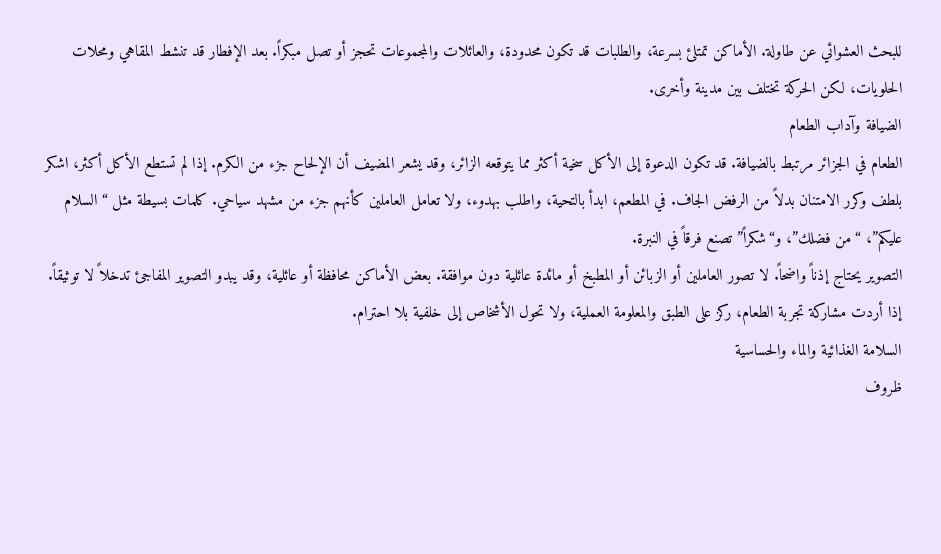للبحث العشوائي عن طاولة. الأماكن تمتلئ بسرعة، والطلبات قد تكون محدودة، والعائلات والمجموعات تحجز أو تصل مبكراً. بعد الإفطار قد تنشط المقاهي ومحلات الحلويات، لكن الحركة تختلف بين مدينة وأخرى.
الضيافة وآداب الطعام
الطعام في الجزائر مرتبط بالضيافة. قد تكون الدعوة إلى الأكل سخية أكثر مما يتوقعه الزائر، وقد يشعر المضيف أن الإلحاح جزء من الكرم. إذا لم تستطع الأكل أكثر، اشكر بلطف وكرر الامتنان بدلاً من الرفض الجاف. في المطعم، ابدأ بالتحية، واطلب بهدوء، ولا تعامل العاملين كأنهم جزء من مشهد سياحي. كلمات بسيطة مثل “السلام عليكم”، “من فضلك”، و“شكراً” تصنع فرقاً في النبرة.
التصوير يحتاج إذناً واضحاً. لا تصور العاملين أو الزبائن أو المطبخ أو مائدة عائلية دون موافقة. بعض الأماكن محافظة أو عائلية، وقد يبدو التصوير المفاجئ تدخلاً لا توثيقاً. إذا أردت مشاركة تجربة الطعام، ركز على الطبق والمعلومة العملية، ولا تحول الأشخاص إلى خلفية بلا احترام.
السلامة الغذائية والماء والحساسية
ظروف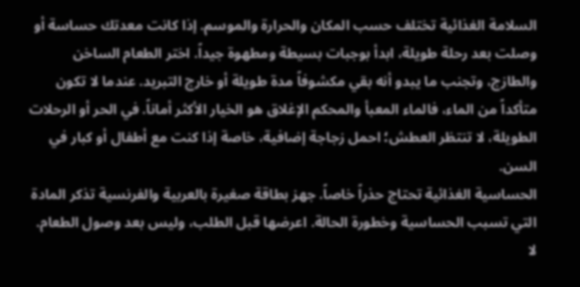السلامة الغذائية تختلف حسب المكان والحرارة والموسم. إذا كانت معدتك حساسة أو وصلت بعد رحلة طويلة، ابدأ بوجبات بسيطة ومطهوة جيداً. اختر الطعام الساخن والطازج، وتجنب ما يبدو أنه بقي مكشوفاً مدة طويلة أو خارج التبريد. عندما لا تكون متأكداً من الماء، فالماء المعبأ والمحكم الإغلاق هو الخيار الأكثر أماناً. في الحر أو الرحلات الطويلة، لا تنتظر العطش؛ احمل زجاجة إضافية، خاصة إذا كنت مع أطفال أو كبار في السن.
الحساسية الغذائية تحتاج حذراً خاصاً. جهز بطاقة صغيرة بالعربية والفرنسية تذكر المادة التي تسبب الحساسية وخطورة الحالة. اعرضها قبل الطلب، وليس بعد وصول الطعام. لا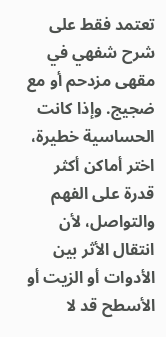تعتمد فقط على شرح شفهي في مقهى مزدحم أو مع ضجيج. وإذا كانت الحساسية خطيرة، اختر أماكن أكثر قدرة على الفهم والتواصل، لأن انتقال الأثر بين الأدوات أو الزيت أو الأسطح قد لا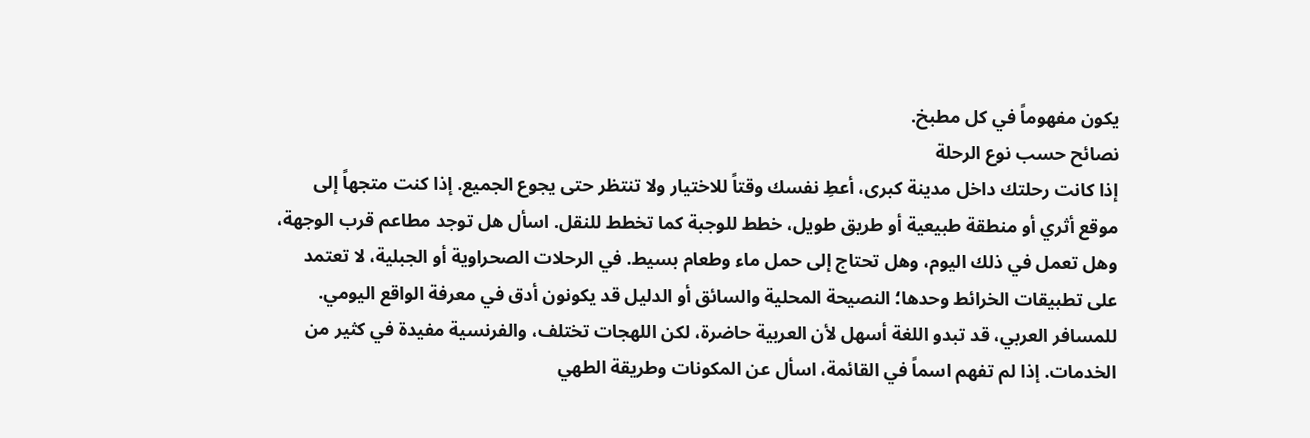يكون مفهوماً في كل مطبخ.
نصائح حسب نوع الرحلة
إذا كانت رحلتك داخل مدينة كبرى، أعطِ نفسك وقتاً للاختيار ولا تنتظر حتى يجوع الجميع. إذا كنت متجهاً إلى موقع أثري أو منطقة طبيعية أو طريق طويل، خطط للوجبة كما تخطط للنقل. اسأل هل توجد مطاعم قرب الوجهة، وهل تعمل في ذلك اليوم، وهل تحتاج إلى حمل ماء وطعام بسيط. في الرحلات الصحراوية أو الجبلية، لا تعتمد على تطبيقات الخرائط وحدها؛ النصيحة المحلية والسائق أو الدليل قد يكونون أدق في معرفة الواقع اليومي.
للمسافر العربي، قد تبدو اللغة أسهل لأن العربية حاضرة، لكن اللهجات تختلف، والفرنسية مفيدة في كثير من الخدمات. إذا لم تفهم اسماً في القائمة، اسأل عن المكونات وطريقة الطهي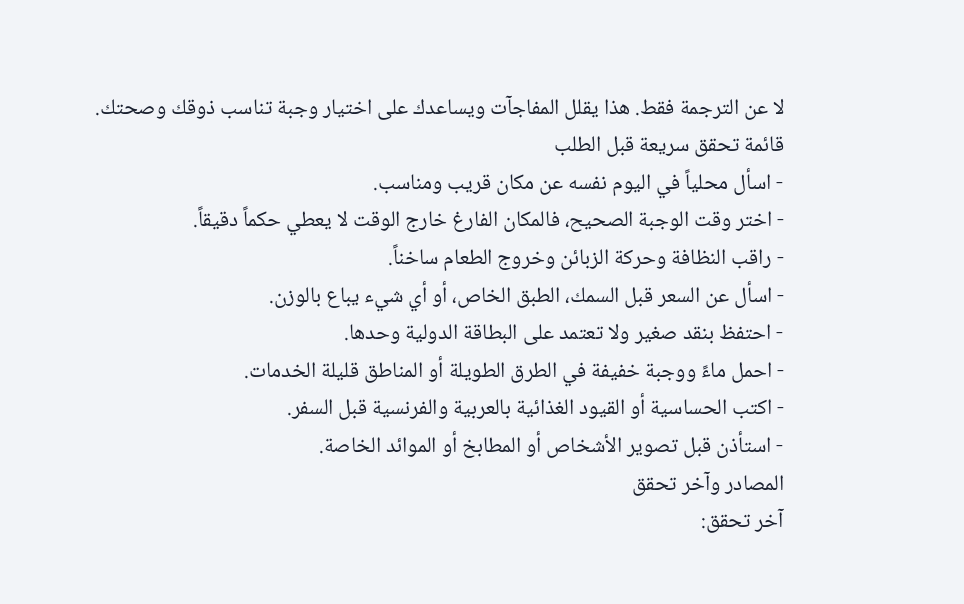لا عن الترجمة فقط. هذا يقلل المفاجآت ويساعدك على اختيار وجبة تناسب ذوقك وصحتك.
قائمة تحقق سريعة قبل الطلب
- اسأل محلياً في اليوم نفسه عن مكان قريب ومناسب.
- اختر وقت الوجبة الصحيح، فالمكان الفارغ خارج الوقت لا يعطي حكماً دقيقاً.
- راقب النظافة وحركة الزبائن وخروج الطعام ساخناً.
- اسأل عن السعر قبل السمك، الطبق الخاص، أو أي شيء يباع بالوزن.
- احتفظ بنقد صغير ولا تعتمد على البطاقة الدولية وحدها.
- احمل ماءً ووجبة خفيفة في الطرق الطويلة أو المناطق قليلة الخدمات.
- اكتب الحساسية أو القيود الغذائية بالعربية والفرنسية قبل السفر.
- استأذن قبل تصوير الأشخاص أو المطابخ أو الموائد الخاصة.
المصادر وآخر تحقق
آخر تحقق: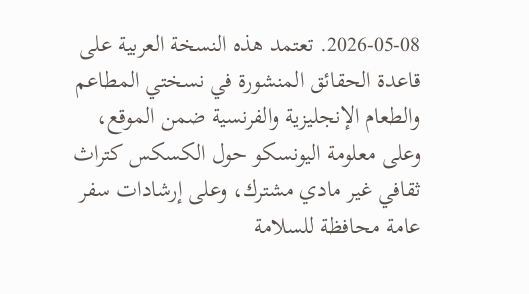2026-05-08. تعتمد هذه النسخة العربية على قاعدة الحقائق المنشورة في نسختي المطاعم والطعام الإنجليزية والفرنسية ضمن الموقع، وعلى معلومة اليونسكو حول الكسكس كتراث ثقافي غير مادي مشترك، وعلى إرشادات سفر عامة محافظة للسلامة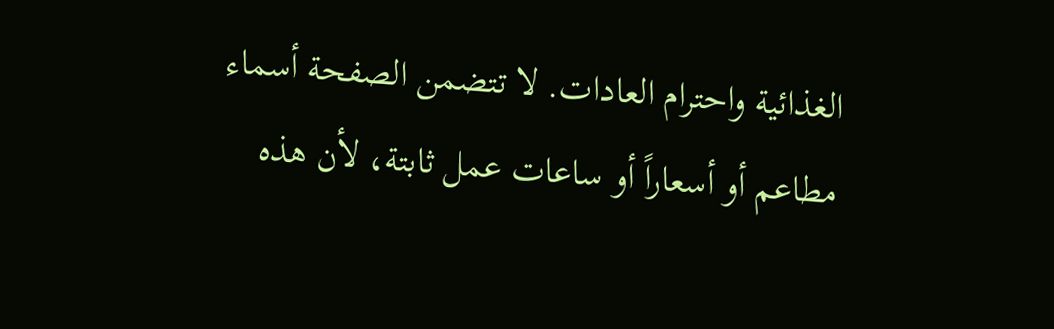الغذائية واحترام العادات. لا تتضمن الصفحة أسماء مطاعم أو أسعاراً أو ساعات عمل ثابتة، لأن هذه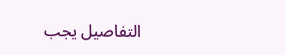التفاصيل يجب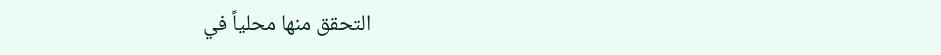التحقق منها محلياً في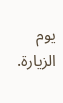يوم الزيارة.